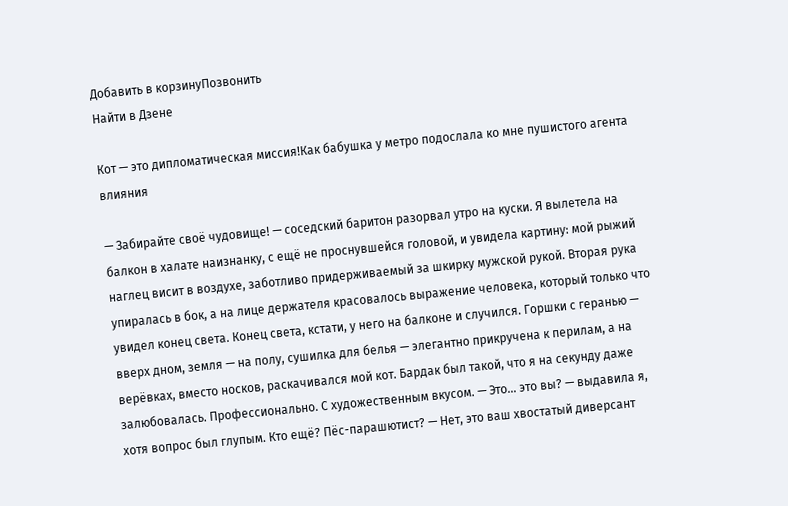Добавить в корзинуПозвонить
Найти в Дзене

Кот — это дипломатическая миссия!Как бабушка у метро подослала ко мне пушистого агента влияния

— Забирайте своё чудовище! — соседский баритон разорвал утро на куски. Я вылетела на балкон в халате наизнанку, с ещё не проснувшейся головой, и увидела картину: мой рыжий наглец висит в воздухе, заботливо придерживаемый за шкирку мужской рукой. Вторая рука упиралась в бок, а на лице держателя красовалось выражение человека, который только что увидел конец света. Конец света, кстати, у него на балконе и случился. Горшки с геранью — вверх дном, земля — на полу, сушилка для белья — элегантно прикручена к перилам, а на верёвках, вместо носков, раскачивался мой кот. Бардак был такой, что я на секунду даже залюбовалась. Профессионально. С художественным вкусом. — Это… это вы? — выдавила я, хотя вопрос был глупым. Кто ещё? Пёс-парашютист? — Нет, это ваш хвостатый диверсант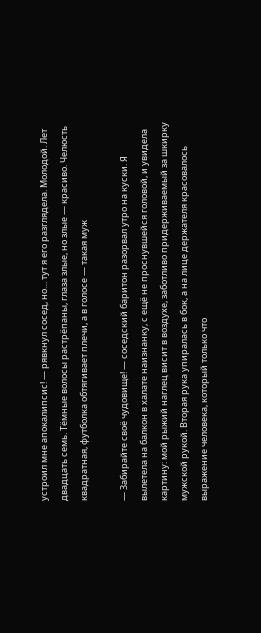устроил мне апокалипсис! — рявкнул сосед, но… тут я его разглядела. Молодой. Лет двадцать семь. Тёмные волосы растрёпаны, глаза злые, но злые — красиво. Челюсть квадратная, футболка обтягивает плечи, а в голосе — такая муж

— Забирайте своё чудовище! — соседский баритон разорвал утро на куски. Я вылетела на балкон в халате наизнанку, с ещё не проснувшейся головой, и увидела картину: мой рыжий наглец висит в воздухе, заботливо придерживаемый за шкирку мужской рукой. Вторая рука упиралась в бок, а на лице держателя красовалось выражение человека, который только что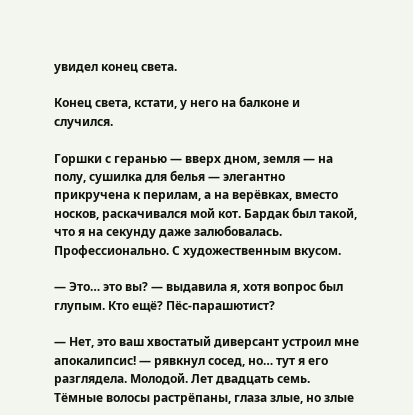увидел конец света.

Конец света, кстати, у него на балконе и случился.

Горшки с геранью — вверх дном, земля — на полу, сушилка для белья — элегантно прикручена к перилам, а на верёвках, вместо носков, раскачивался мой кот. Бардак был такой, что я на секунду даже залюбовалась. Профессионально. С художественным вкусом.

— Это… это вы? — выдавила я, хотя вопрос был глупым. Кто ещё? Пёс-парашютист?

— Нет, это ваш хвостатый диверсант устроил мне апокалипсис! — рявкнул сосед, но… тут я его разглядела. Молодой. Лет двадцать семь. Тёмные волосы растрёпаны, глаза злые, но злые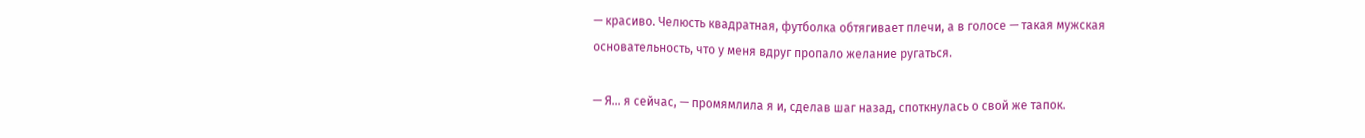— красиво. Челюсть квадратная, футболка обтягивает плечи, а в голосе — такая мужская основательность, что у меня вдруг пропало желание ругаться.

— Я… я сейчас, — промямлила я и, сделав шаг назад, споткнулась о свой же тапок.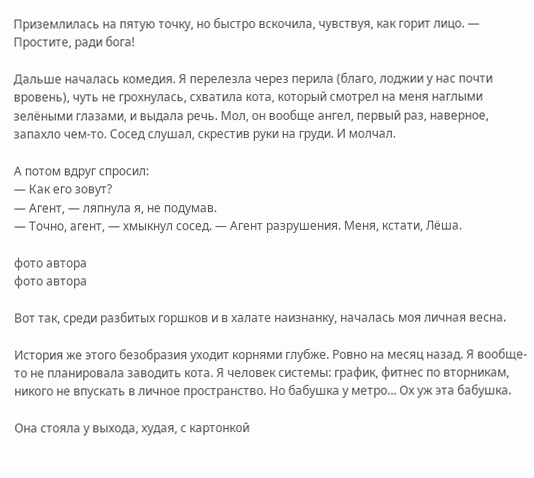Приземлилась на пятую точку, но быстро вскочила, чувствуя, как горит лицо. — Простите, ради бога!

Дальше началась комедия. Я перелезла через перила (благо, лоджии у нас почти вровень), чуть не грохнулась, схватила кота, который смотрел на меня наглыми зелёными глазами, и выдала речь. Мол, он вообще ангел, первый раз, наверное, запахло чем-то. Сосед слушал, скрестив руки на груди. И молчал.

А потом вдруг спросил:
— Как его зовут?
— Агент, — ляпнула я, не подумав.
— Точно, агент, — хмыкнул сосед. — Агент разрушения. Меня, кстати, Лёша.

фото автора
фото автора

Вот так, среди разбитых горшков и в халате наизнанку, началась моя личная весна.

История же этого безобразия уходит корнями глубже. Ровно на месяц назад. Я вообще-то не планировала заводить кота. Я человек системы: график, фитнес по вторникам, никого не впускать в личное пространство. Но бабушка у метро… Ох уж эта бабушка.

Она стояла у выхода, худая, с картонкой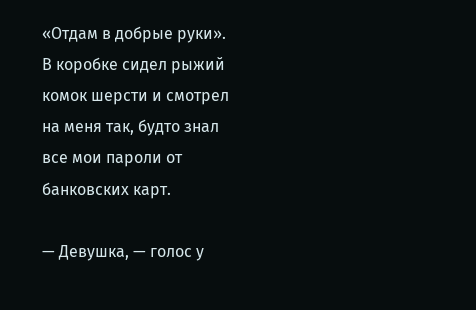«Отдам в добрые руки». В коробке сидел рыжий комок шерсти и смотрел на меня так, будто знал все мои пароли от банковских карт.

— Девушка, — голос у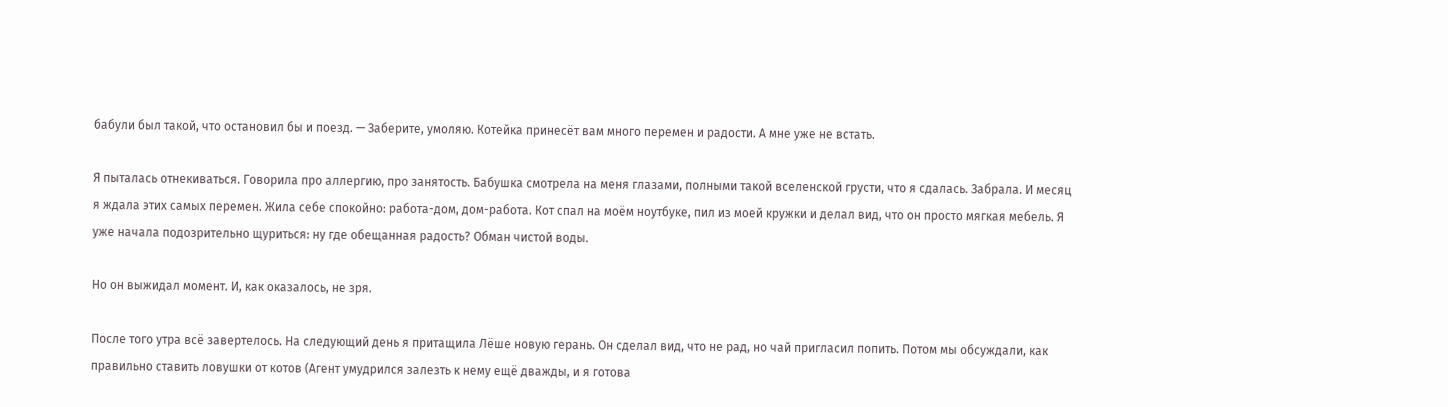бабули был такой, что остановил бы и поезд. — Заберите, умоляю. Котейка принесёт вам много перемен и радости. А мне уже не встать.

Я пыталась отнекиваться. Говорила про аллергию, про занятость. Бабушка смотрела на меня глазами, полными такой вселенской грусти, что я сдалась. Забрала. И месяц я ждала этих самых перемен. Жила себе спокойно: работа-дом, дом-работа. Кот спал на моём ноутбуке, пил из моей кружки и делал вид, что он просто мягкая мебель. Я уже начала подозрительно щуриться: ну где обещанная радость? Обман чистой воды.

Но он выжидал момент. И, как оказалось, не зря.

После того утра всё завертелось. На следующий день я притащила Лёше новую герань. Он сделал вид, что не рад, но чай пригласил попить. Потом мы обсуждали, как правильно ставить ловушки от котов (Агент умудрился залезть к нему ещё дважды, и я готова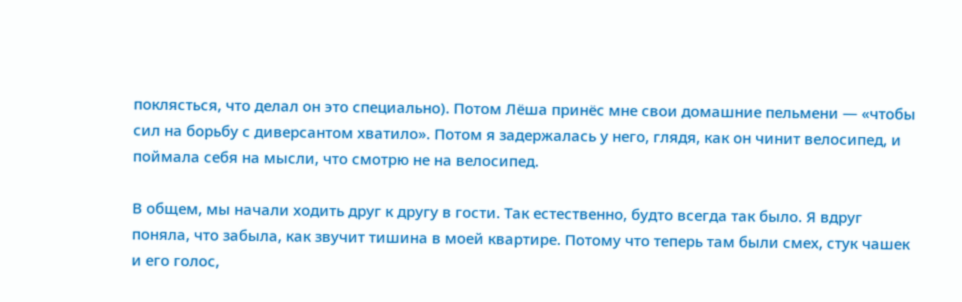поклясться, что делал он это специально). Потом Лёша принёс мне свои домашние пельмени — «чтобы сил на борьбу с диверсантом хватило». Потом я задержалась у него, глядя, как он чинит велосипед, и поймала себя на мысли, что смотрю не на велосипед.

В общем, мы начали ходить друг к другу в гости. Так естественно, будто всегда так было. Я вдруг поняла, что забыла, как звучит тишина в моей квартире. Потому что теперь там были смех, стук чашек и его голос,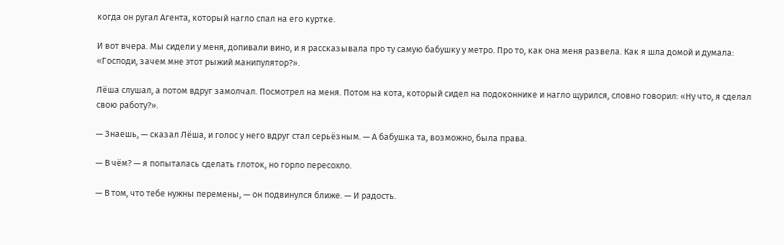когда он ругал Агента, который нагло спал на его куртке.

И вот вчера. Мы сидели у меня, допивали вино, и я рассказывала про ту самую бабушку у метро. Про то, как она меня развела. Как я шла домой и думала: «Господи, зачем мне этот рыжий манипулятор?».

Лёша слушал, а потом вдруг замолчал. Посмотрел на меня. Потом на кота, который сидел на подоконнике и нагло щурился, словно говорил: «Ну что, я сделал свою работу?».

— Знаешь, — сказал Лёша, и голос у него вдруг стал серьёзным. — А бабушка та, возможно, была права.

— В чём? — я попыталась сделать глоток, но горло пересохло.

— В том, что тебе нужны перемены, — он подвинулся ближе. — И радость.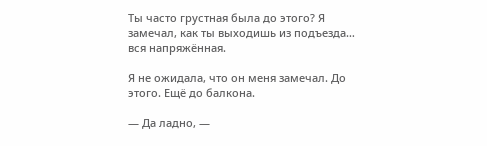Ты часто грустная была до этого? Я замечал, как ты выходишь из подъезда… вся напряжённая.

Я не ожидала, что он меня замечал. До этого. Ещё до балкона.

— Да ладно, —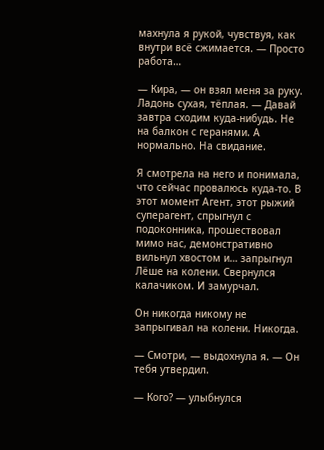махнула я рукой, чувствуя, как внутри всё сжимается. — Просто работа…

— Кира, — он взял меня за руку. Ладонь сухая, тёплая. — Давай завтра сходим куда-нибудь. Не на балкон с геранями. А нормально. На свидание.

Я смотрела на него и понимала, что сейчас провалюсь куда-то. В этот момент Агент, этот рыжий суперагент, спрыгнул с подоконника, прошествовал мимо нас, демонстративно вильнул хвостом и… запрыгнул Лёше на колени. Свернулся калачиком. И замурчал.

Он никогда никому не запрыгивал на колени. Никогда.

— Смотри, — выдохнула я. — Он тебя утвердил.

— Кого? — улыбнулся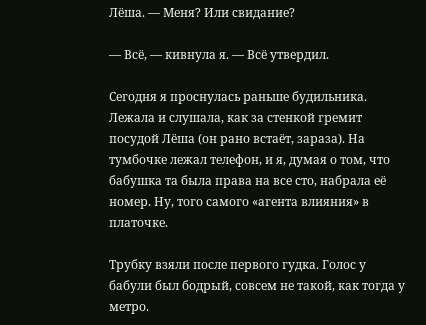Лёша. — Меня? Или свидание?

— Всё, — кивнула я. — Всё утвердил.

Сегодня я проснулась раньше будильника. Лежала и слушала, как за стенкой гремит посудой Лёша (он рано встаёт, зараза). На тумбочке лежал телефон, и я, думая о том, что бабушка та была права на все сто, набрала её номер. Ну, того самого «агента влияния» в платочке.

Трубку взяли после первого гудка. Голос у бабули был бодрый, совсем не такой, как тогда у метро.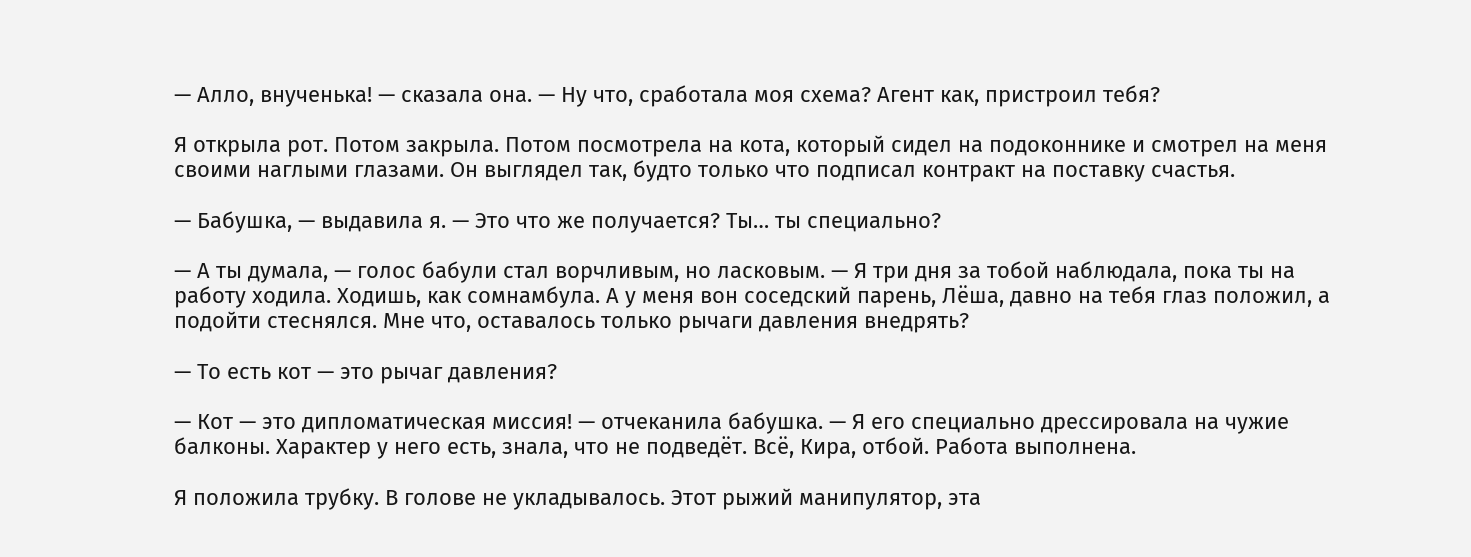— Алло, внученька! — сказала она. — Ну что, сработала моя схема? Агент как, пристроил тебя?

Я открыла рот. Потом закрыла. Потом посмотрела на кота, который сидел на подоконнике и смотрел на меня своими наглыми глазами. Он выглядел так, будто только что подписал контракт на поставку счастья.

— Бабушка, — выдавила я. — Это что же получается? Ты… ты специально?

— А ты думала, — голос бабули стал ворчливым, но ласковым. — Я три дня за тобой наблюдала, пока ты на работу ходила. Ходишь, как сомнамбула. А у меня вон соседский парень, Лёша, давно на тебя глаз положил, а подойти стеснялся. Мне что, оставалось только рычаги давления внедрять?

— То есть кот — это рычаг давления?

— Кот — это дипломатическая миссия! — отчеканила бабушка. — Я его специально дрессировала на чужие балконы. Характер у него есть, знала, что не подведёт. Всё, Кира, отбой. Работа выполнена.

Я положила трубку. В голове не укладывалось. Этот рыжий манипулятор, эта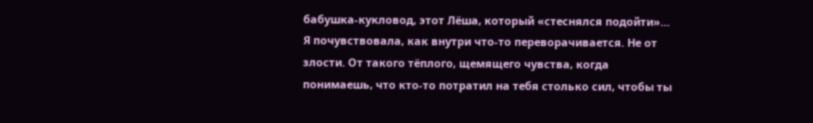бабушка-кукловод, этот Лёша, который «стеснялся подойти»… Я почувствовала, как внутри что-то переворачивается. Не от злости. От такого тёплого, щемящего чувства, когда понимаешь, что кто-то потратил на тебя столько сил, чтобы ты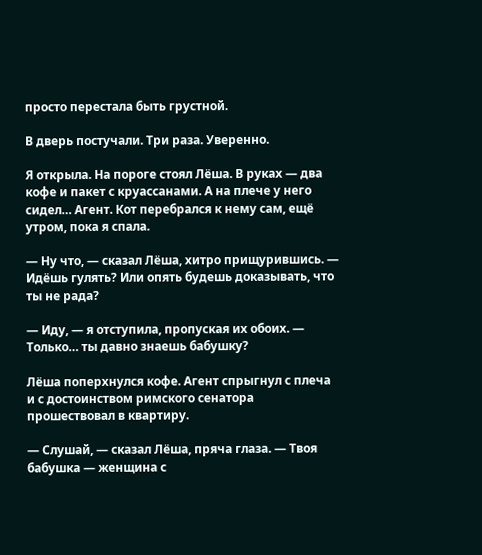просто перестала быть грустной.

В дверь постучали. Три раза. Уверенно.

Я открыла. На пороге стоял Лёша. В руках — два кофе и пакет с круассанами. А на плече у него сидел… Агент. Кот перебрался к нему сам, ещё утром, пока я спала.

— Ну что, — сказал Лёша, хитро прищурившись. — Идёшь гулять? Или опять будешь доказывать, что ты не рада?

— Иду, — я отступила, пропуская их обоих. — Только… ты давно знаешь бабушку?

Лёша поперхнулся кофе. Агент спрыгнул с плеча и с достоинством римского сенатора прошествовал в квартиру.

— Слушай, — сказал Лёша, пряча глаза. — Твоя бабушка — женщина с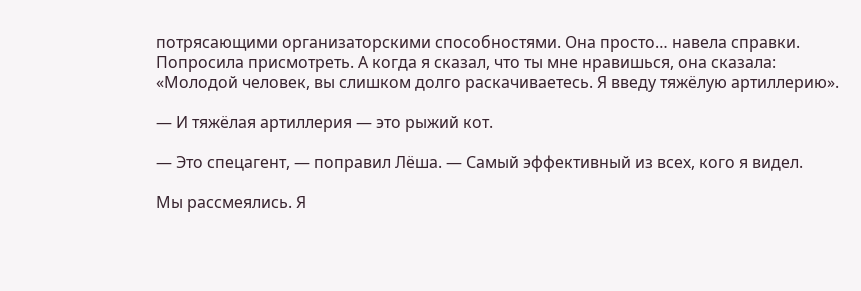потрясающими организаторскими способностями. Она просто… навела справки. Попросила присмотреть. А когда я сказал, что ты мне нравишься, она сказала: «Молодой человек, вы слишком долго раскачиваетесь. Я введу тяжёлую артиллерию».

— И тяжёлая артиллерия — это рыжий кот.

— Это спецагент, — поправил Лёша. — Самый эффективный из всех, кого я видел.

Мы рассмеялись. Я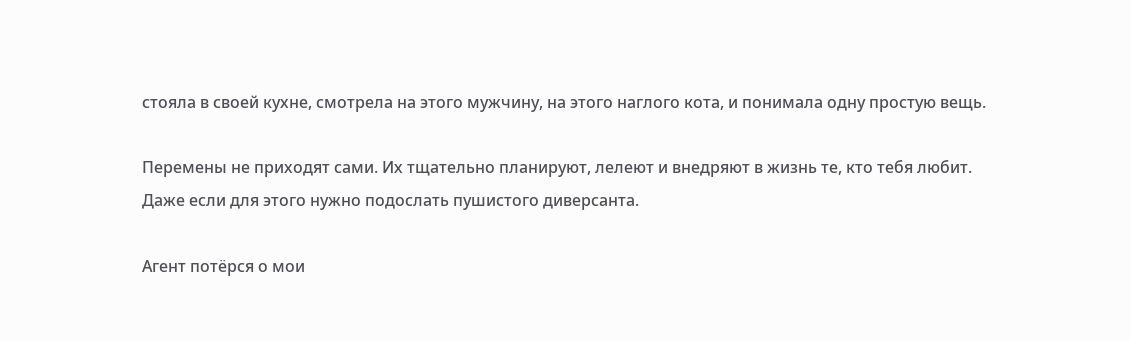стояла в своей кухне, смотрела на этого мужчину, на этого наглого кота, и понимала одну простую вещь.

Перемены не приходят сами. Их тщательно планируют, лелеют и внедряют в жизнь те, кто тебя любит. Даже если для этого нужно подослать пушистого диверсанта.

Агент потёрся о мои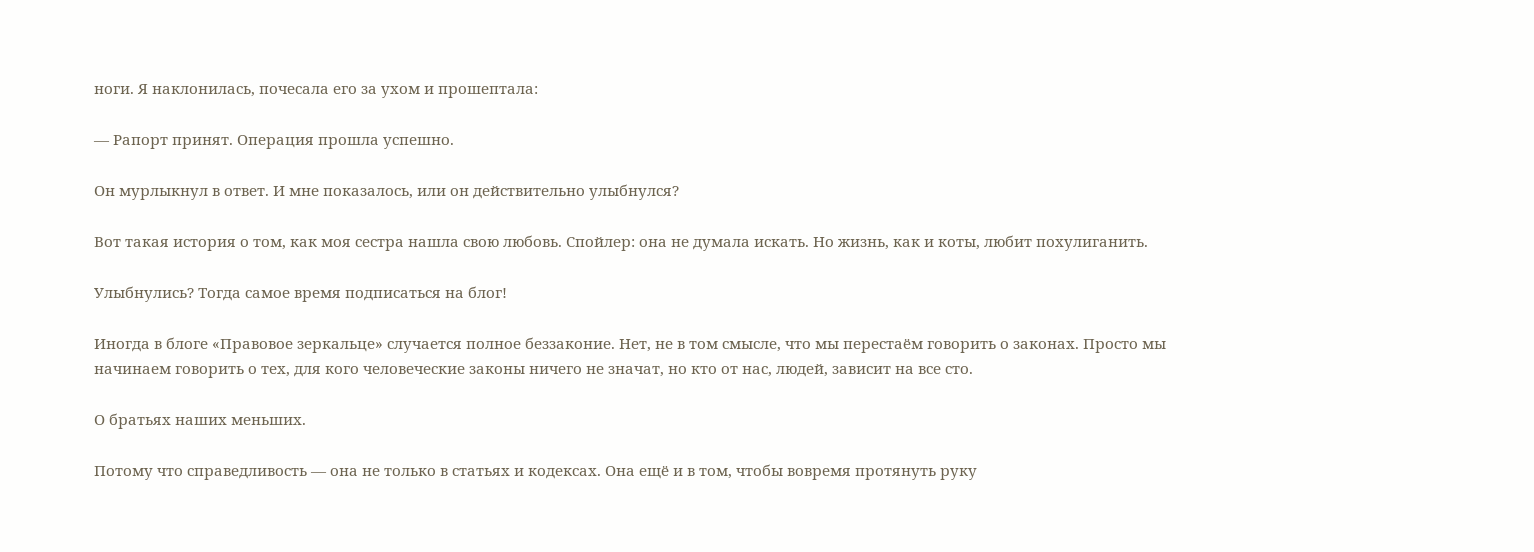ноги. Я наклонилась, почесала его за ухом и прошептала:

— Рапорт принят. Операция прошла успешно.

Он мурлыкнул в ответ. И мне показалось, или он действительно улыбнулся?

Вот такая история о том, как моя сестра нашла свою любовь. Спойлер: она не думала искать. Но жизнь, как и коты, любит похулиганить.

Улыбнулись? Тогда самое время подписаться на блог!

Иногда в блоге «Правовое зеркальце» случается полное беззаконие. Нет, не в том смысле, что мы перестаём говорить о законах. Просто мы начинаем говорить о тех, для кого человеческие законы ничего не значат, но кто от нас, людей, зависит на все сто.

О братьях наших меньших.

Потому что справедливость — она не только в статьях и кодексах. Она ещё и в том, чтобы вовремя протянуть руку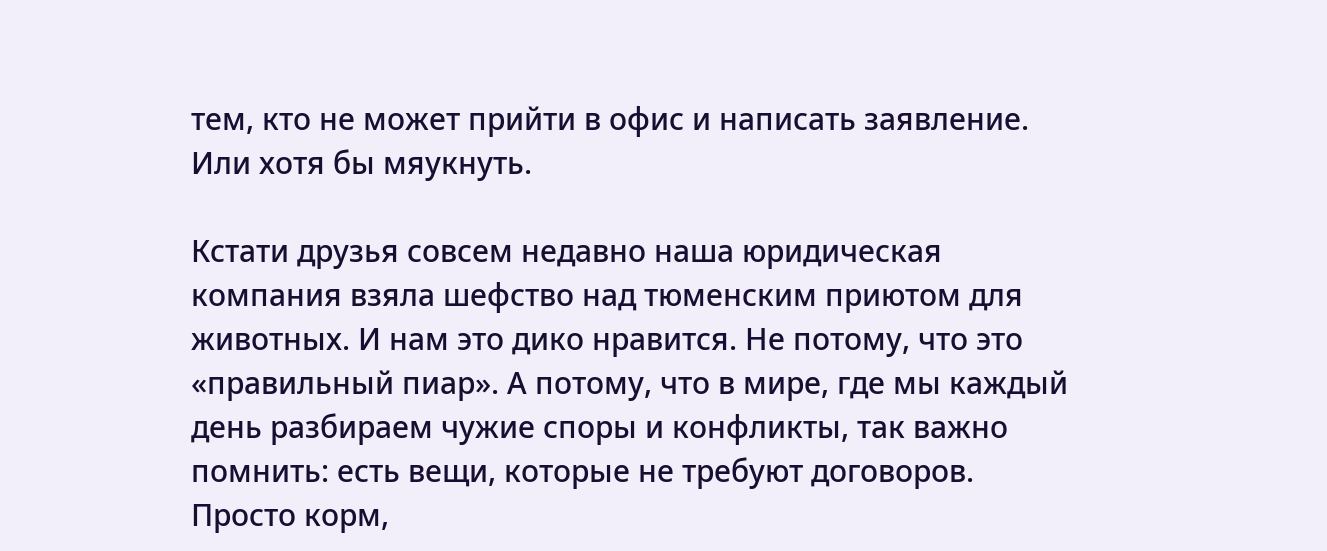тем, кто не может прийти в офис и написать заявление. Или хотя бы мяукнуть.

Кстати друзья совсем недавно наша юридическая компания взяла шефство над тюменским приютом для животных. И нам это дико нравится. Не потому, что это «правильный пиар». А потому, что в мире, где мы каждый день разбираем чужие споры и конфликты, так важно помнить: есть вещи, которые не требуют договоров. Просто корм,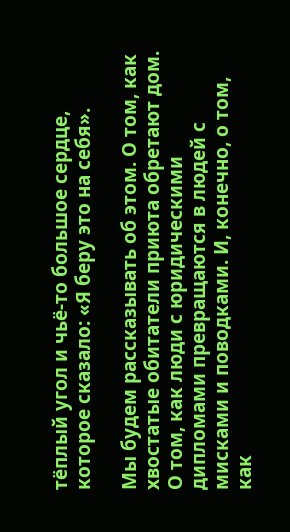тёплый угол и чьё-то большое сердце, которое сказало: «Я беру это на себя».

Мы будем рассказывать об этом. О том, как хвостатые обитатели приюта обретают дом. О том, как люди с юридическими дипломами превращаются в людей с мисками и поводками. И, конечно, о том, как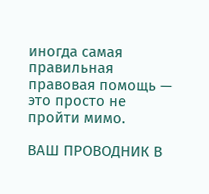иногда самая правильная правовая помощь — это просто не пройти мимо.

ВАШ ПРОВОДНИК В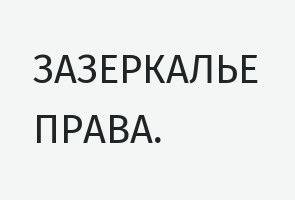ЗАЗЕРКАЛЬЕ ПРАВА.